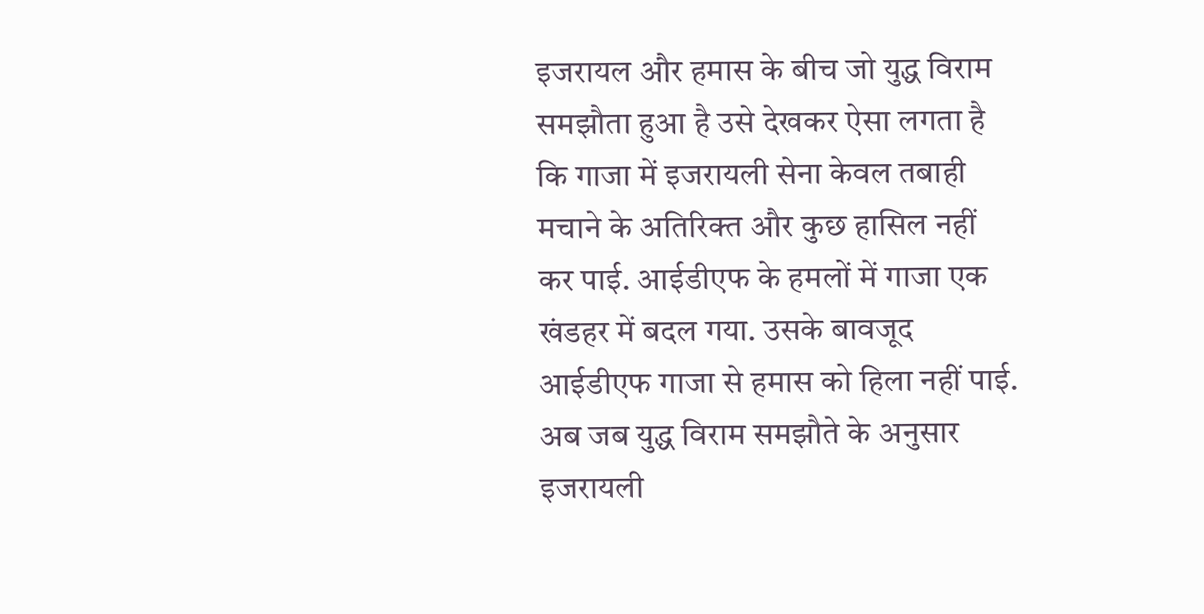इजरायल और हमास के बीच जो युद्ध विराम समझौता हुआ है उसे देखकर ऐसा लगता है कि गाजा में इजरायली सेना केवल तबाही मचाने के अतिरिक्त और कुछ हासिल नहीं कर पाई. आईडीएफ के हमलों में गाजा एक खंडहर में बदल गया. उसके बावजूद आईडीएफ गाजा से हमास को हिला नहीं पाई. अब जब युद्ध विराम समझौते के अनुसार इजरायली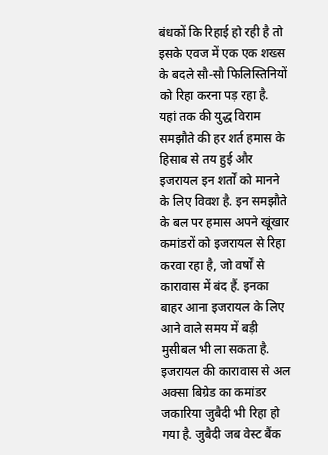बंधकों कि रिहाई हो रही है तो इसके एवज में एक एक शख्स के बदले सौ-सौ फिलिस्तिनियों को रिहा करना पड़ रहा है.
यहां तक की युद्ध विराम समझौते की हर शर्त हमास के हिसाब से तय हुई और इजरायल इन शर्तों को मानने के लिए विवश है. इन समझौते के बल पर हमास अपने खूंखार कमांडरों को इजरायल से रिहा करवा रहा है, जो वर्षों से कारावास में बंद हैं. इनका बाहर आना इजरायल के लिए आने वाले समय में बड़ी मुसीबल भी ला सकता है. इजरायल की कारावास से अल अक्सा बिग्रेड का कमांडर जकारिया जुबैदी भी रिहा हो गया है. जुबैदी जब वेस्ट बैंक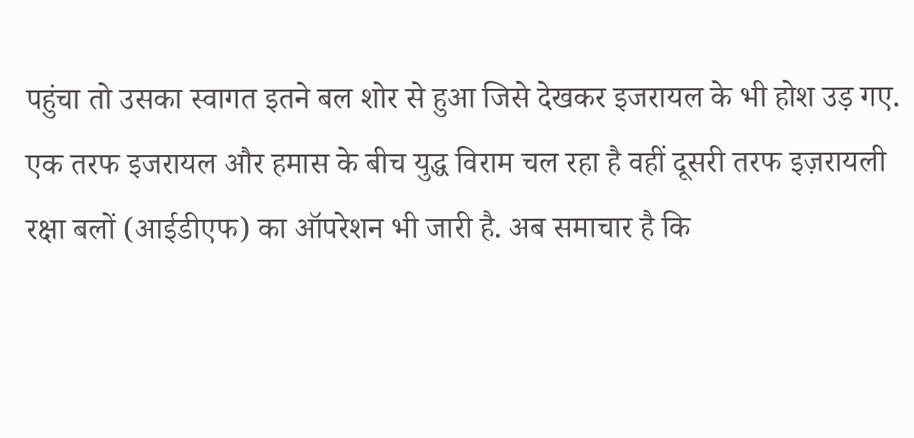पहुंचा तो उसका स्वागत इतने बल शोर से हुआ जिसे देखकर इजरायल के भी होश उड़ गए.
एक तरफ इजरायल और हमास के बीच युद्ध विराम चल रहा है वहीं दूसरी तरफ इज़रायली रक्षा बलों (आईडीएफ) का ऑपरेशन भी जारी है. अब समाचार है कि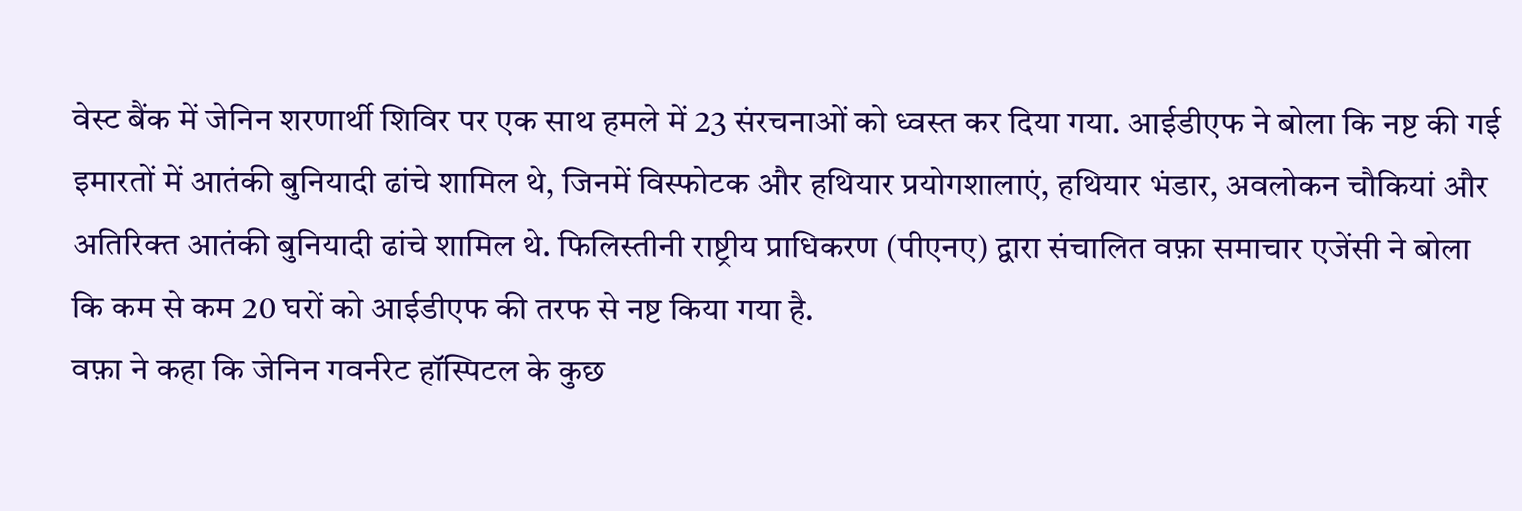वेस्ट बैंक में जेनिन शरणार्थी शिविर पर एक साथ हमले में 23 संरचनाओं को ध्वस्त कर दिया गया. आईडीएफ ने बोला कि नष्ट की गई इमारतों में आतंकी बुनियादी ढांचे शामिल थे, जिनमें विस्फोटक और हथियार प्रयोगशालाएं, हथियार भंडार, अवलोकन चौकियां और अतिरिक्त आतंकी बुनियादी ढांचे शामिल थे. फिलिस्तीनी राष्ट्रीय प्राधिकरण (पीएनए) द्वारा संचालित वफ़ा समाचार एजेंसी ने बोला कि कम से कम 20 घरों को आईडीएफ की तरफ से नष्ट किया गया है.
वफ़ा ने कहा कि जेनिन गवर्नरेट हॉस्पिटल के कुछ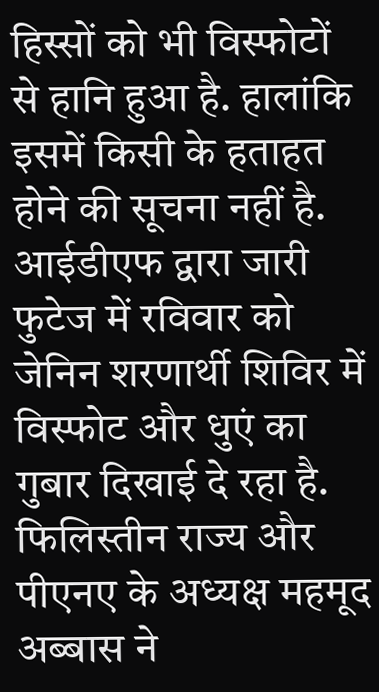हिस्सों को भी विस्फोटों से हानि हुआ है. हालांकि इसमें किसी के हताहत होने की सूचना नहीं है. आईडीएफ द्वारा जारी फुटेज में रविवार को जेनिन शरणार्थी शिविर में विस्फोट और धुएं का गुबार दिखाई दे रहा है. फिलिस्तीन राज्य और पीएनए के अध्यक्ष महमूद अब्बास ने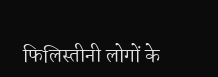फिलिस्तीनी लोगों के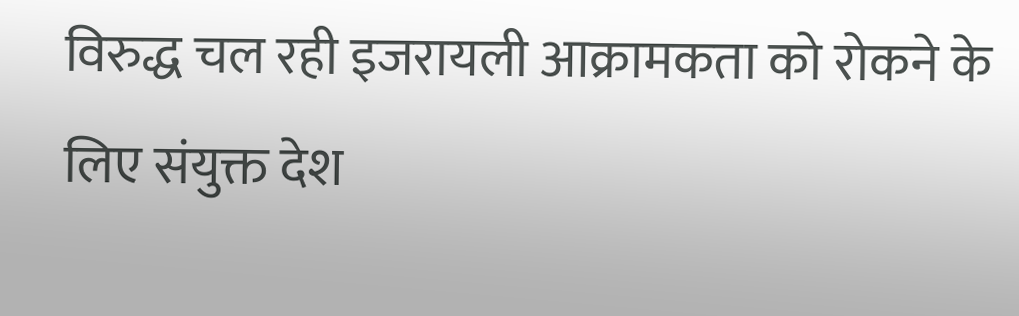विरुद्ध चल रही इजरायली आक्रामकता को रोकने के लिए संयुक्त देश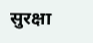सुरक्षा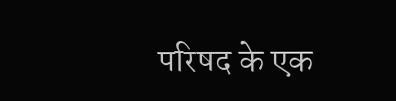परिषद के एक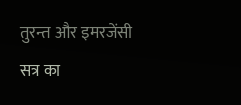तुरन्त और इमरजेंसी सत्र का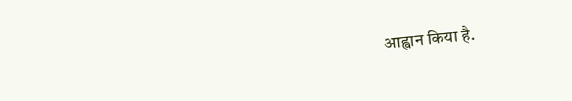आह्वान किया है.